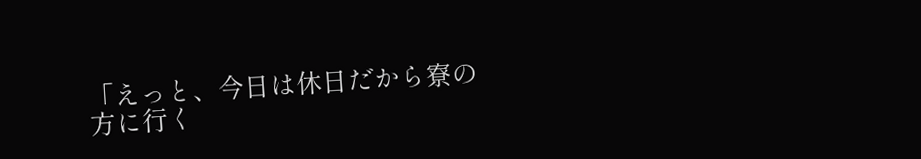「えっと、今日は休日だから寮の方に行く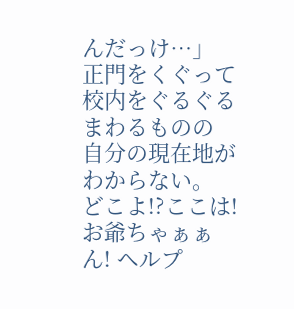んだっけ…」 正門をくぐって校内をぐるぐるまわるものの 自分の現在地がわからない。 どこよ!?ここは! お爺ちゃぁぁん! ヘルプ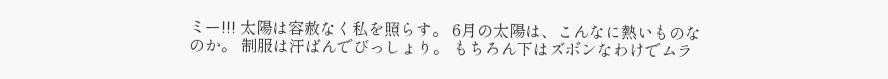ミー!!! 太陽は容赦なく私を照らす。 6月の太陽は、こんなに熱いものなのか。 制服は汗ばんでびっしょり。 もちろん下はズボンなわけでムラ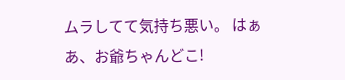ムラしてて気持ち悪い。 はぁあ、お爺ちゃんどこ!